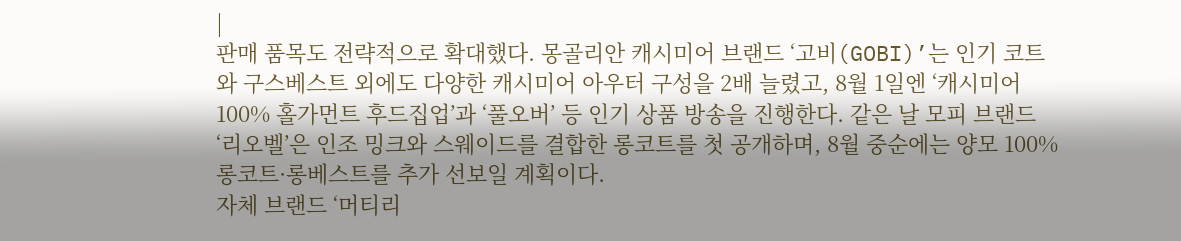|
판매 품목도 전략적으로 확대했다. 몽골리안 캐시미어 브랜드 ‘고비(GOBI)’는 인기 코트와 구스베스트 외에도 다양한 캐시미어 아우터 구성을 2배 늘렸고, 8월 1일엔 ‘캐시미어 100% 홀가먼트 후드집업’과 ‘풀오버’ 등 인기 상품 방송을 진행한다. 같은 날 모피 브랜드 ‘리오벨’은 인조 밍크와 스웨이드를 결합한 롱코트를 첫 공개하며, 8월 중순에는 양모 100% 롱코트·롱베스트를 추가 선보일 계획이다.
자체 브랜드 ‘머티리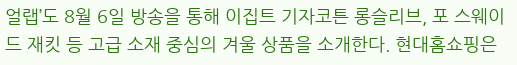얼랩’도 8월 6일 방송을 통해 이집트 기자코튼 롱슬리브, 포 스웨이드 재킷 등 고급 소재 중심의 겨울 상품을 소개한다. 현대홈쇼핑은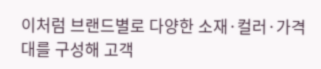이처럼 브랜드별로 다양한 소재·컬러·가격대를 구성해 고객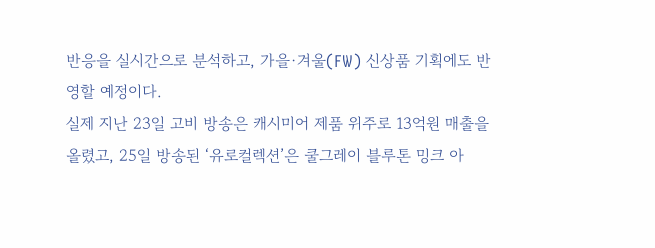반응을 실시간으로 분석하고, 가을·겨울(FW) 신상품 기획에도 반영할 예정이다.
실제 지난 23일 고비 방송은 캐시미어 제품 위주로 13억원 매출을 올렸고, 25일 방송된 ‘유로컬렉션’은 쿨그레이 블루톤 밍크 아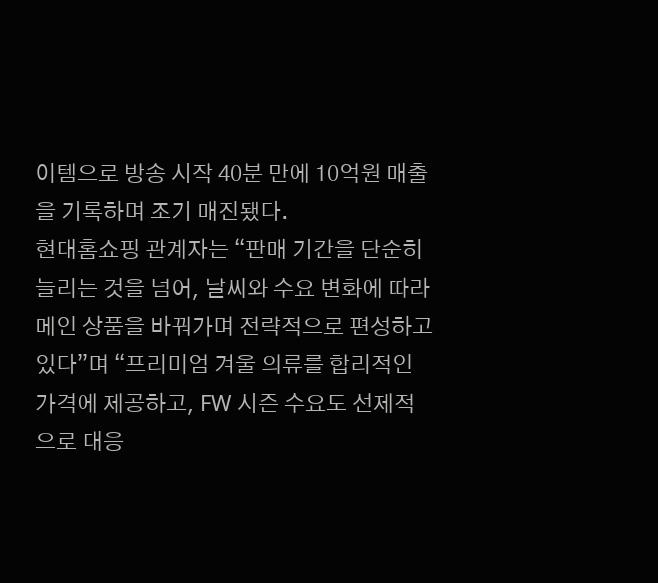이템으로 방송 시작 40분 만에 10억원 매출을 기록하며 조기 매진됐다.
현대홈쇼핑 관계자는 “판매 기간을 단순히 늘리는 것을 넘어, 날씨와 수요 변화에 따라 메인 상품을 바꿔가며 전략적으로 편성하고 있다”며 “프리미엄 겨울 의류를 합리적인 가격에 제공하고, FW 시즌 수요도 선제적으로 대응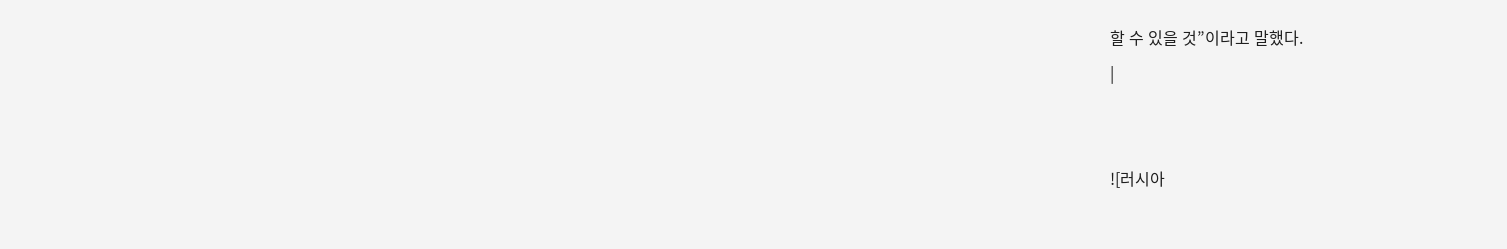할 수 있을 것”이라고 말했다.
|


![러시아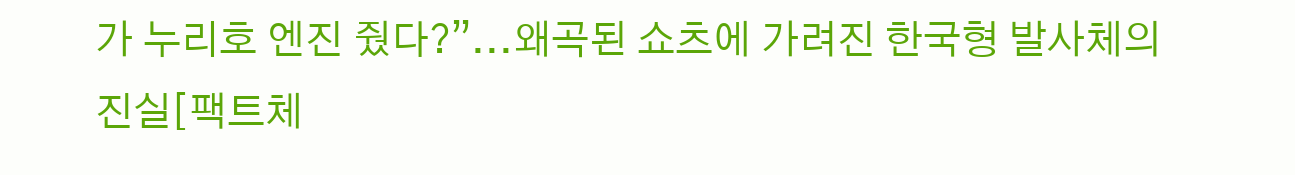가 누리호 엔진 줬다?”...왜곡된 쇼츠에 가려진 한국형 발사체의 진실[팩트체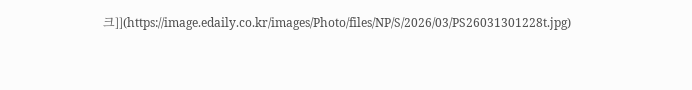크]](https://image.edaily.co.kr/images/Photo/files/NP/S/2026/03/PS26031301228t.jpg)